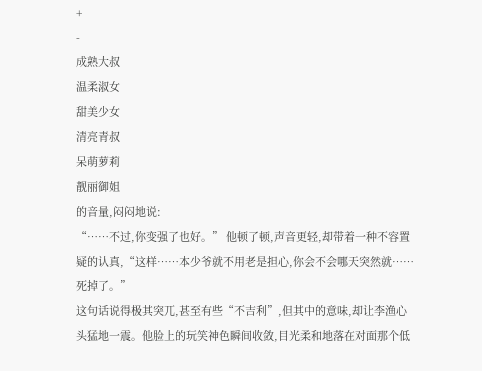+
-
成熟大叔
温柔淑女
甜美少女
清亮青叔
呆萌萝莉
靓丽御姐
的音量,闷闷地说:
“……不过,你变强了也好。” 他顿了顿,声音更轻,却带着一种不容置疑的认真,“这样……本少爷就不用老是担心,你会不会哪天突然就……死掉了。”
这句话说得极其突兀,甚至有些“不吉利”,但其中的意味,却让李渔心头猛地一震。他脸上的玩笑神色瞬间收敛,目光柔和地落在对面那个低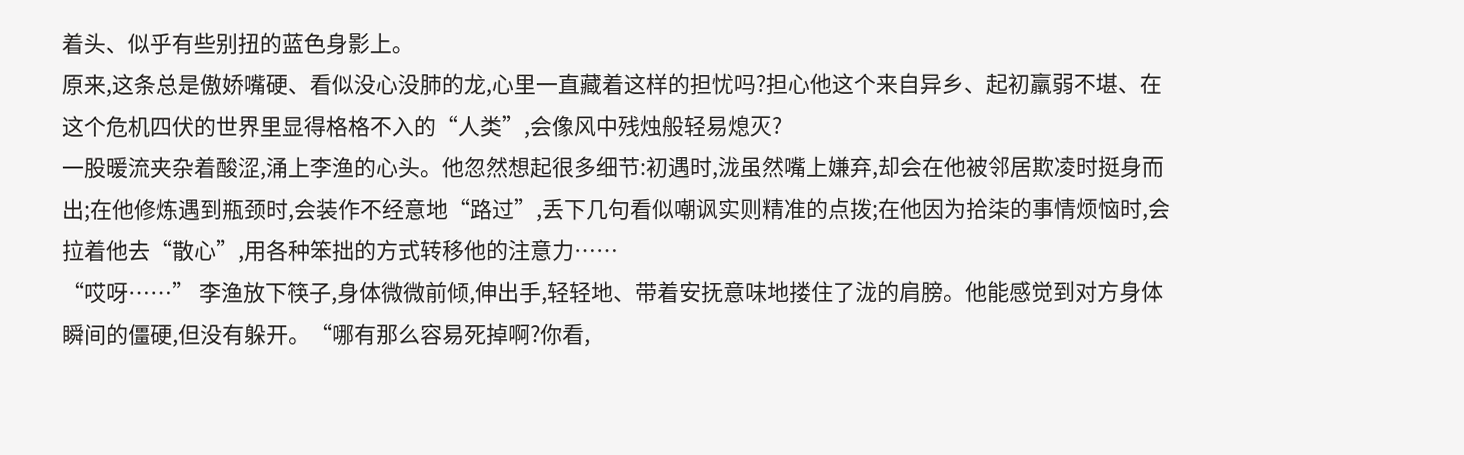着头、似乎有些别扭的蓝色身影上。
原来,这条总是傲娇嘴硬、看似没心没肺的龙,心里一直藏着这样的担忧吗?担心他这个来自异乡、起初羸弱不堪、在这个危机四伏的世界里显得格格不入的“人类”,会像风中残烛般轻易熄灭?
一股暖流夹杂着酸涩,涌上李渔的心头。他忽然想起很多细节:初遇时,泷虽然嘴上嫌弃,却会在他被邻居欺凌时挺身而出;在他修炼遇到瓶颈时,会装作不经意地“路过”,丢下几句看似嘲讽实则精准的点拨;在他因为拾柒的事情烦恼时,会拉着他去“散心”,用各种笨拙的方式转移他的注意力……
“哎呀……” 李渔放下筷子,身体微微前倾,伸出手,轻轻地、带着安抚意味地搂住了泷的肩膀。他能感觉到对方身体瞬间的僵硬,但没有躲开。“哪有那么容易死掉啊?你看,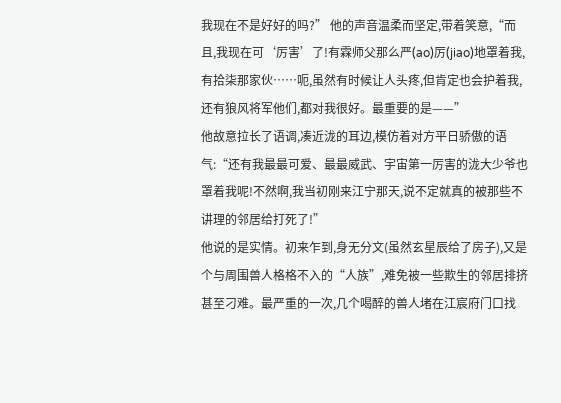我现在不是好好的吗?” 他的声音温柔而坚定,带着笑意,“而且,我现在可‘厉害’了!有霖师父那么严(ao)厉(jiao)地罩着我,有拾柒那家伙……呃,虽然有时候让人头疼,但肯定也会护着我,还有狼风将军他们,都对我很好。最重要的是——”
他故意拉长了语调,凑近泷的耳边,模仿着对方平日骄傲的语气:“还有我最最可爱、最最威武、宇宙第一厉害的泷大少爷也罩着我呢!不然啊,我当初刚来江宁那天,说不定就真的被那些不讲理的邻居给打死了!”
他说的是实情。初来乍到,身无分文(虽然玄星辰给了房子),又是个与周围兽人格格不入的“人族”,难免被一些欺生的邻居排挤甚至刁难。最严重的一次,几个喝醉的兽人堵在江宸府门口找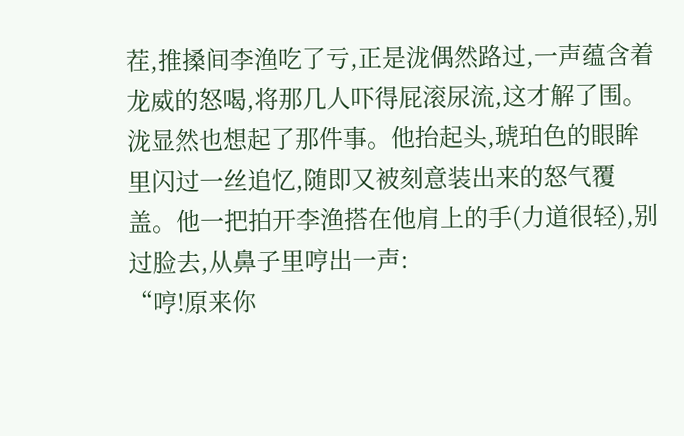茬,推搡间李渔吃了亏,正是泷偶然路过,一声蕴含着龙威的怒喝,将那几人吓得屁滚尿流,这才解了围。
泷显然也想起了那件事。他抬起头,琥珀色的眼眸里闪过一丝追忆,随即又被刻意装出来的怒气覆盖。他一把拍开李渔搭在他肩上的手(力道很轻),别过脸去,从鼻子里哼出一声:
“哼!原来你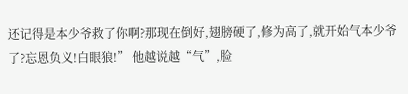还记得是本少爷救了你啊?那现在倒好,翅膀硬了,修为高了,就开始气本少爷了?忘恩负义!白眼狼!” 他越说越“气”,脸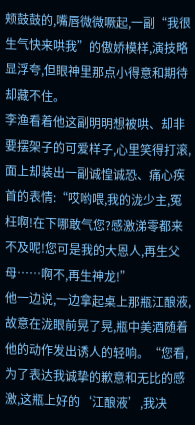颊鼓鼓的,嘴唇微微噘起,一副“我很生气快来哄我”的傲娇模样,演技略显浮夸,但眼神里那点小得意和期待却藏不住。
李渔看着他这副明明想被哄、却非要摆架子的可爱样子,心里笑得打滚,面上却装出一副诚惶诚恐、痛心疾首的表情:“哎哟喂,我的泷少主,冤枉啊!在下哪敢气您?感激涕零都来不及呢!您可是我的大恩人,再生父母……啊不,再生神龙!”
他一边说,一边拿起桌上那瓶江酿液,故意在泷眼前晃了晃,瓶中美酒随着他的动作发出诱人的轻响。“您看,为了表达我诚挚的歉意和无比的感激,这瓶上好的‘江酿液’,我决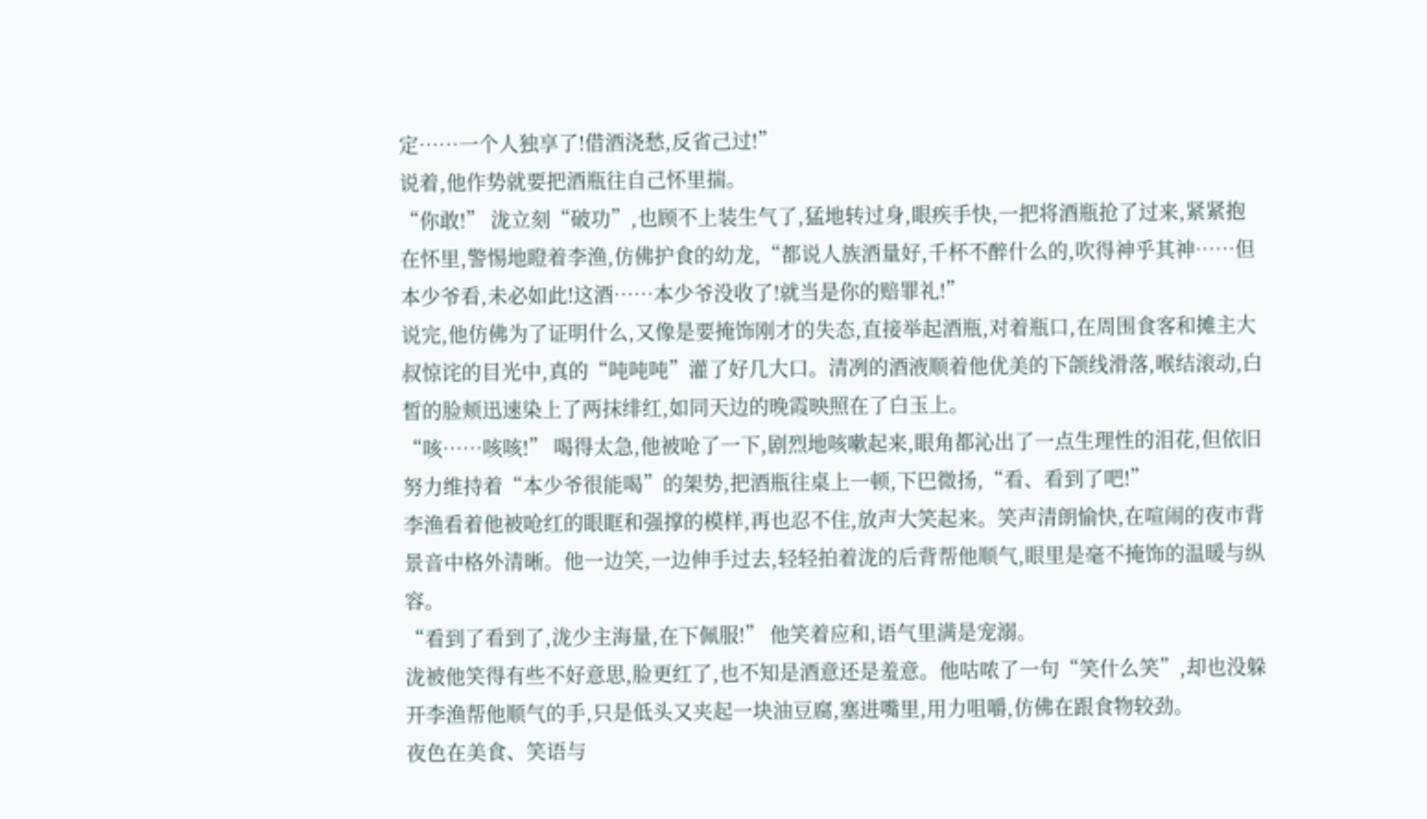定……一个人独享了!借酒浇愁,反省己过!”
说着,他作势就要把酒瓶往自己怀里揣。
“你敢!” 泷立刻“破功”,也顾不上装生气了,猛地转过身,眼疾手快,一把将酒瓶抢了过来,紧紧抱在怀里,警惕地瞪着李渔,仿佛护食的幼龙,“都说人族酒量好,千杯不醉什么的,吹得神乎其神……但本少爷看,未必如此!这酒……本少爷没收了!就当是你的赔罪礼!”
说完,他仿佛为了证明什么,又像是要掩饰刚才的失态,直接举起酒瓶,对着瓶口,在周围食客和摊主大叔惊诧的目光中,真的“吨吨吨”灌了好几大口。清冽的酒液顺着他优美的下颌线滑落,喉结滚动,白皙的脸颊迅速染上了两抹绯红,如同天边的晚霞映照在了白玉上。
“咳……咳咳!” 喝得太急,他被呛了一下,剧烈地咳嗽起来,眼角都沁出了一点生理性的泪花,但依旧努力维持着“本少爷很能喝”的架势,把酒瓶往桌上一顿,下巴微扬,“看、看到了吧!”
李渔看着他被呛红的眼眶和强撑的模样,再也忍不住,放声大笑起来。笑声清朗愉快,在喧闹的夜市背景音中格外清晰。他一边笑,一边伸手过去,轻轻拍着泷的后背帮他顺气,眼里是毫不掩饰的温暖与纵容。
“看到了看到了,泷少主海量,在下佩服!” 他笑着应和,语气里满是宠溺。
泷被他笑得有些不好意思,脸更红了,也不知是酒意还是羞意。他咕哝了一句“笑什么笑”,却也没躲开李渔帮他顺气的手,只是低头又夹起一块油豆腐,塞进嘴里,用力咀嚼,仿佛在跟食物较劲。
夜色在美食、笑语与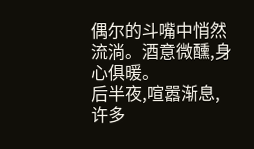偶尔的斗嘴中悄然流淌。酒意微醺,身心俱暖。
后半夜,喧嚣渐息,许多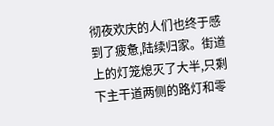彻夜欢庆的人们也终于感到了疲惫,陆续归家。街道上的灯笼熄灭了大半,只剩下主干道两侧的路灯和零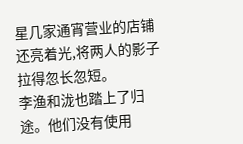星几家通宵营业的店铺还亮着光,将两人的影子拉得忽长忽短。
李渔和泷也踏上了归途。他们没有使用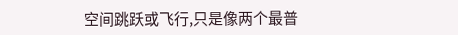空间跳跃或飞行,只是像两个最普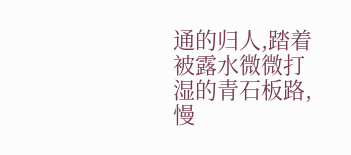通的归人,踏着被露水微微打湿的青石板路,慢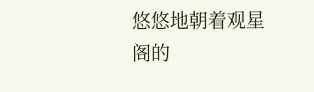悠悠地朝着观星阁的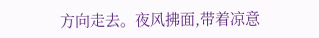方向走去。夜风拂面,带着凉意